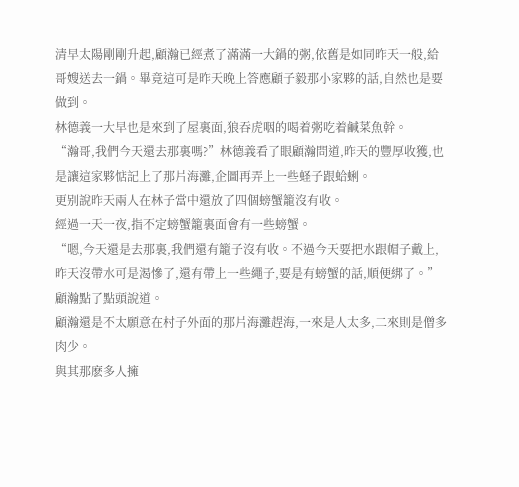清早太陽剛剛升起,顧瀚已經煮了滿滿一大鍋的粥,依舊是如同昨天一般,給哥嫂送去一鍋。畢竟這可是昨天晚上答應顧子毅那小家夥的話,自然也是要做到。
林德義一大早也是來到了屋裏面,狼吞虎咽的喝着粥吃着鹹菜魚幹。
“瀚哥,我們今天還去那裏嗎?”林德義看了眼顧瀚問道,昨天的豐厚收獲,也是讓這家夥惦記上了那片海灘,企圖再弄上一些蛏子跟蛤蜊。
更别說昨天兩人在林子當中還放了四個螃蟹籠沒有收。
經過一天一夜,指不定螃蟹籠裏面會有一些螃蟹。
“嗯,今天還是去那裏,我們還有籠子沒有收。不過今天要把水跟帽子戴上,昨天沒帶水可是渴慘了,還有帶上一些繩子,要是有螃蟹的話,順便綁了。”顧瀚點了點頭說道。
顧瀚還是不太願意在村子外面的那片海灘趕海,一來是人太多,二來則是僧多肉少。
與其那麽多人擁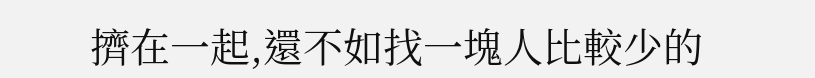擠在一起,還不如找一塊人比較少的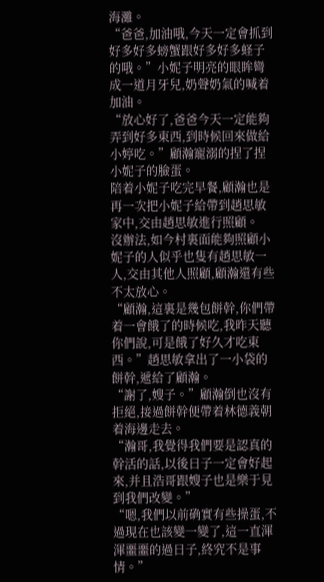海灘。
“爸爸,加油哦,今天一定會抓到好多好多螃蟹跟好多好多蛏子的哦。”小妮子明亮的眼眸彎成一道月牙兒,奶聲奶氣的喊着加油。
“放心好了,爸爸今天一定能夠弄到好多東西,到時候回來做給小婷吃。”顧瀚寵溺的捏了捏小妮子的臉蛋。
陪着小妮子吃完早餐,顧瀚也是再一次把小妮子給帶到趙思敏家中,交由趙思敏進行照顧。
沒辦法,如今村裏面能夠照顧小妮子的人似乎也隻有趙思敏一人,交由其他人照顧,顧瀚還有些不太放心。
“顧瀚,這裏是幾包餅幹,你們帶着一會餓了的時候吃,我昨天聽你們說,可是餓了好久才吃東西。”趙思敏拿出了一小袋的餅幹,遞給了顧瀚。
“謝了,嫂子。”顧瀚倒也沒有拒絕,接過餅幹便帶着林德義朝着海邊走去。
“瀚哥,我覺得我們要是認真的幹活的話,以後日子一定會好起來,并且浩哥跟嫂子也是樂于見到我們改變。”
“嗯,我們以前确實有些操蛋,不過現在也該變一變了,這一直渾渾噩噩的過日子,終究不是事情。”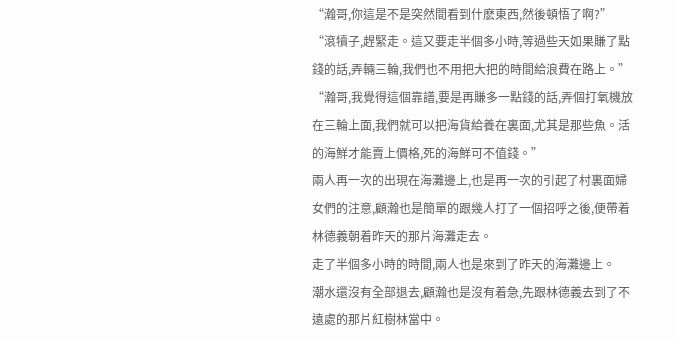“瀚哥,你這是不是突然間看到什麽東西,然後頓悟了啊?”
“滾犢子,趕緊走。這又要走半個多小時,等過些天如果賺了點錢的話,弄輛三輪,我們也不用把大把的時間給浪費在路上。”
“瀚哥,我覺得這個靠譜,要是再賺多一點錢的話,弄個打氧機放在三輪上面,我們就可以把海貨給養在裏面,尤其是那些魚。活的海鮮才能賣上價格,死的海鮮可不值錢。”
兩人再一次的出現在海灘邊上,也是再一次的引起了村裏面婦女們的注意,顧瀚也是簡單的跟幾人打了一個招呼之後,便帶着林德義朝着昨天的那片海灘走去。
走了半個多小時的時間,兩人也是來到了昨天的海灘邊上。
潮水還沒有全部退去,顧瀚也是沒有着急,先跟林德義去到了不遠處的那片紅樹林當中。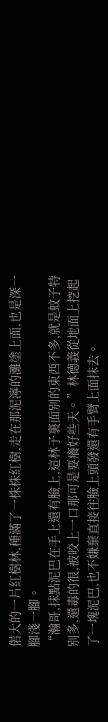偌大的一片紅樹林,種滿了一株株紅樹,走在那泥濘的灘塗上面,也是深一腳淺一腳。
“瀚哥,抹點泥巴在手上還有臉上,這林子裏面别的東西不多,就是蚊子特别多,還毒的很,被咬上一口那可是要癢好些天。”林德義從地面上挖起了一塊泥巴,也不嫌棄直接往臉上頭發還有手臂上面抹去。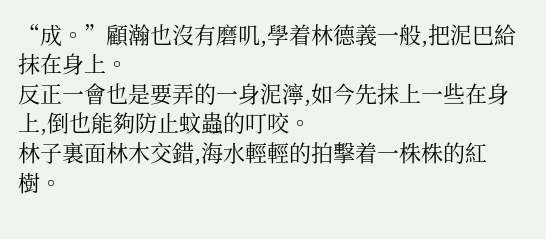“成。”顧瀚也沒有磨叽,學着林德義一般,把泥巴給抹在身上。
反正一會也是要弄的一身泥濘,如今先抹上一些在身上,倒也能夠防止蚊蟲的叮咬。
林子裏面林木交錯,海水輕輕的拍擊着一株株的紅樹。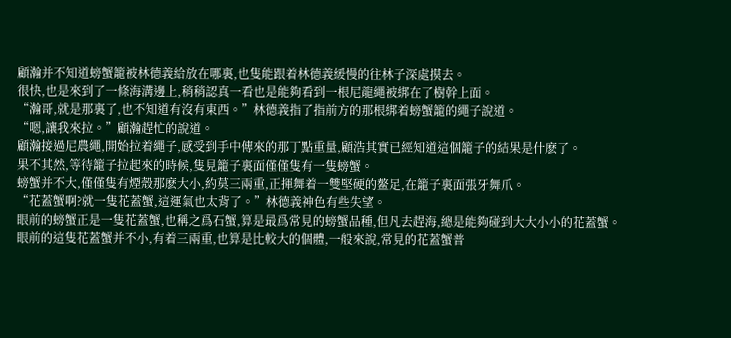顧瀚并不知道螃蟹籠被林德義給放在哪裏,也隻能跟着林德義緩慢的往林子深處摸去。
很快,也是來到了一條海溝邊上,稍稍認真一看也是能夠看到一根尼龍繩被綁在了樹幹上面。
“瀚哥,就是那裏了,也不知道有沒有東西。”林德義指了指前方的那根綁着螃蟹籠的繩子說道。
“嗯,讓我來拉。”顧瀚趕忙的說道。
顧瀚接過尼農繩,開始拉着繩子,感受到手中傳來的那丁點重量,顧浩其實已經知道這個籠子的結果是什麽了。
果不其然,等待籠子拉起來的時候,隻見籠子裏面僅僅隻有一隻螃蟹。
螃蟹并不大,僅僅隻有煙殼那麽大小,約莫三兩重,正揮舞着一雙堅硬的鳌足,在籠子裏面張牙舞爪。
“花蓋蟹啊?就一隻花蓋蟹,這運氣也太背了。”林德義神色有些失望。
眼前的螃蟹正是一隻花蓋蟹,也稱之爲石蟹,算是最爲常見的螃蟹品種,但凡去趕海,總是能夠碰到大大小小的花蓋蟹。
眼前的這隻花蓋蟹并不小,有着三兩重,也算是比較大的個體,一般來說,常見的花蓋蟹普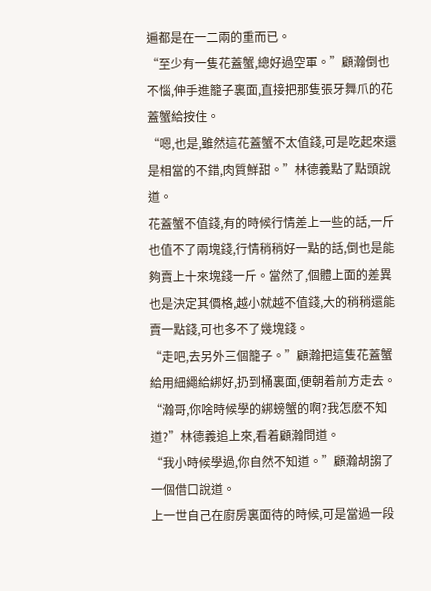遍都是在一二兩的重而已。
“至少有一隻花蓋蟹,總好過空軍。”顧瀚倒也不惱,伸手進籠子裏面,直接把那隻張牙舞爪的花蓋蟹給按住。
“嗯,也是,雖然這花蓋蟹不太值錢,可是吃起來還是相當的不錯,肉質鮮甜。”林德義點了點頭說道。
花蓋蟹不值錢,有的時候行情差上一些的話,一斤也值不了兩塊錢,行情稍稍好一點的話,倒也是能夠賣上十來塊錢一斤。當然了,個體上面的差異也是決定其價格,越小就越不值錢,大的稍稍還能賣一點錢,可也多不了幾塊錢。
“走吧,去另外三個籠子。”顧瀚把這隻花蓋蟹給用細繩給綁好,扔到桶裏面,便朝着前方走去。
“瀚哥,你啥時候學的綁螃蟹的啊?我怎麽不知道?”林德義追上來,看着顧瀚問道。
“我小時候學過,你自然不知道。”顧瀚胡謅了一個借口說道。
上一世自己在廚房裏面待的時候,可是當過一段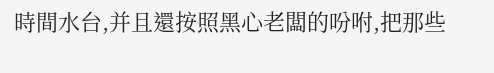時間水台,并且還按照黑心老闆的吩咐,把那些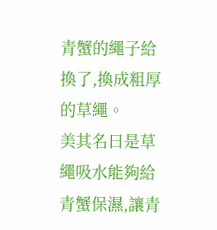青蟹的繩子給換了,換成粗厚的草繩。
美其名曰是草繩吸水能夠給青蟹保濕,讓青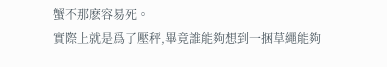蟹不那麽容易死。
實際上就是爲了壓秤,畢竟誰能夠想到一捆草繩能夠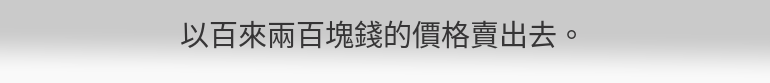以百來兩百塊錢的價格賣出去。